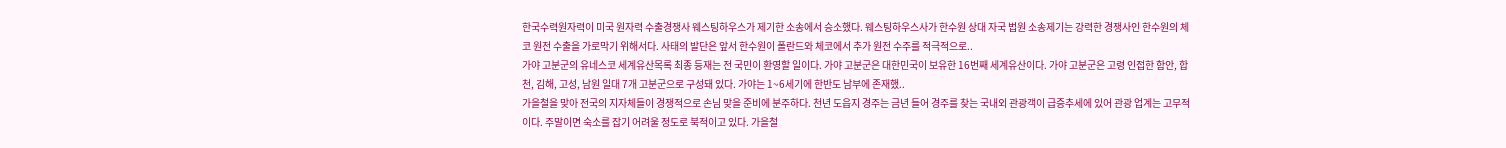한국수력원자력이 미국 원자력 수출경쟁사 웨스팅하우스가 제기한 소송에서 승소했다. 웨스팅하우스사가 한수원 상대 자국 법원 소송제기는 강력한 경쟁사인 한수원의 체코 원전 수출을 가로막기 위해서다. 사태의 발단은 앞서 한수원이 폴란드와 체코에서 추가 원전 수주를 적극적으로..
가야 고분군의 유네스코 세계유산목록 최종 등재는 전 국민이 환영할 일이다. 가야 고분군은 대한민국이 보유한 16번째 세계유산이다. 가야 고분군은 고령 인접한 함안, 합천, 김해, 고성, 남원 일대 7개 고분군으로 구성돼 있다. 가야는 1~6세기에 한반도 남부에 존재했..
가을철을 맞아 전국의 지자체들이 경쟁적으로 손님 맞을 준비에 분주하다. 천년 도읍지 경주는 금년 들어 경주를 찾는 국내외 관광객이 급증추세에 있어 관광 업계는 고무적이다. 주말이면 숙소를 잡기 어려울 정도로 북적이고 있다. 가을철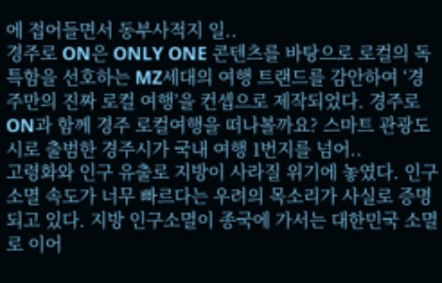에 접어들면서 동부사적지 일..
경주로 ON은 ONLY ONE 콘텐츠를 바탕으로 로컬의 독특함을 선호하는 MZ세대의 여행 트랜드를 감안하여 ‘경주만의 진짜 로컬 여행’을 컨셉으로 제작되었다. 경주로 ON과 함께 경주 로컬여행을 떠나볼까요? 스마트 관광도시로 출범한 경주시가 국내 여행 1번지를 넘어..
고령화와 인구 유출로 지방이 사라질 위기에 놓였다. 인구소멸 속도가 너무 빠르다는 우려의 목소리가 사실로 증명되고 있다. 지방 인구소멸이 종국에 가서는 대한민국 소멸로 이어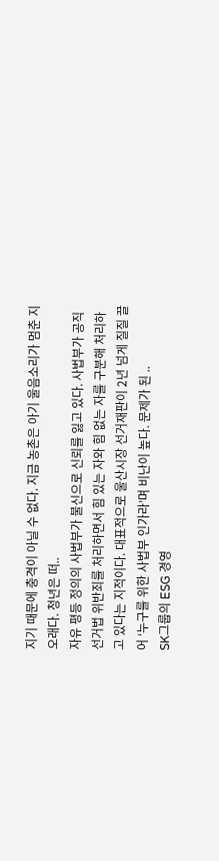지기 때문에 충격이 아닐 수 없다. 지금 농촌은 아기 울음소리가 멈춘 지 오래다. 청년은 떠..
자유 평등 정의의 사법부가 불신으로 신뢰를 잃고 있다. 사법부가 공직선거법 위반죄를 처리하면서 힘 있는 자와 힘 없는 자를 구분해 처리하고 있다는 지적이다. 대표적으로 울산시장 선거재판이 2년 넘게 질질 끌어 ‘누구를 위한 사법부 인가라’며 비난이 높다. 문제가 된 ..
SK그룹의 ESG 경영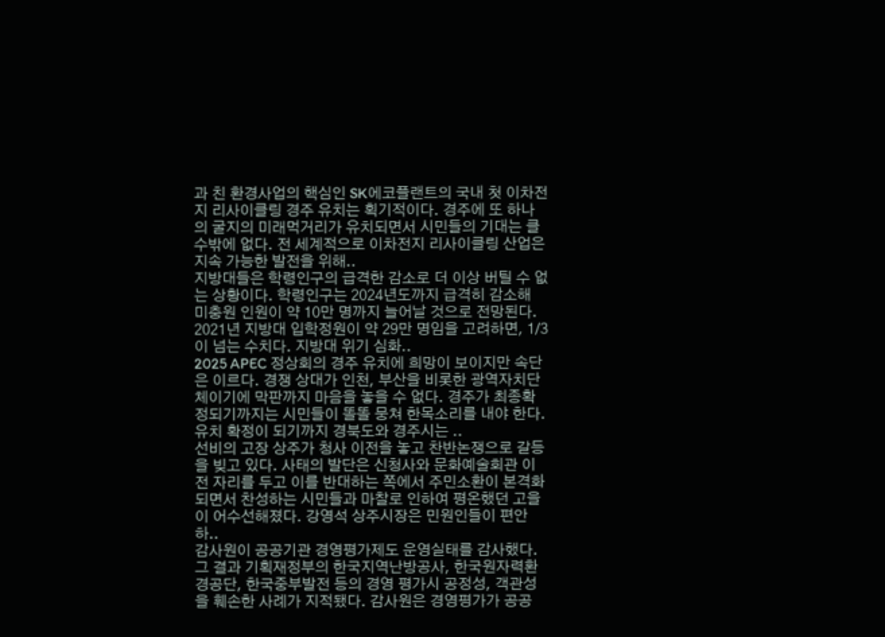과 친 환경사업의 핵심인 SK에코플랜트의 국내 첫 이차전지 리사이클링 경주 유치는 획기적이다. 경주에 또 하나의 굴지의 미래먹거리가 유치되면서 시민들의 기대는 클 수밖에 없다. 전 세계적으로 이차전지 리사이클링 산업은 지속 가능한 발전을 위해..
지방대들은 학령인구의 급격한 감소로 더 이상 버틸 수 없는 상황이다. 학령인구는 2024년도까지 급격히 감소해 미충원 인원이 약 10만 명까지 늘어날 것으로 전망된다. 2021년 지방대 입학정원이 약 29만 명임을 고려하면, 1/3이 넘는 수치다. 지방대 위기 심화..
2025 APEC 정상회의 경주 유치에 희망이 보이지만 속단은 이르다. 경쟁 상대가 인천, 부산을 비롯한 광역자치단체이기에 막판까지 마음을 놓을 수 없다. 경주가 최종확정되기까지는 시민들이 똘똘 뭉쳐 한목소리를 내야 한다. 유치 확정이 되기까지 경북도와 경주시는 ..
선비의 고장 상주가 청사 이전을 놓고 찬반논쟁으로 갈등을 빚고 있다. 사태의 발단은 신청사와 문화예술회관 이전 자리를 두고 이를 반대하는 쪽에서 주민소환이 본격화되면서 찬성하는 시민들과 마찰로 인하여 평온했던 고을이 어수선해졌다. 강영석 상주시장은 민원인들이 편안하..
감사원이 공공기관 경영평가제도 운영실태를 감사했다. 그 결과 기획재정부의 한국지역난방공사, 한국원자력환경공단, 한국중부발전 등의 경영 평가시 공정성, 객관성을 훼손한 사례가 지적됐다. 감사원은 경영평가가 공공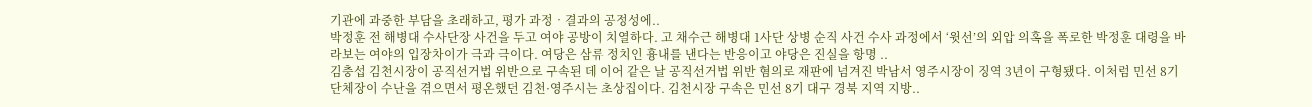기관에 과중한 부담을 초래하고, 평가 과정‧결과의 공정성에..
박정훈 전 해병대 수사단장 사건을 두고 여야 공방이 치열하다. 고 채수근 해병대 1사단 상병 순직 사건 수사 과정에서 ‘윗선’의 외압 의혹을 폭로한 박정훈 대령을 바라보는 여야의 입장차이가 극과 극이다. 여당은 삼류 정치인 흉내를 낸다는 반응이고 야당은 진실을 항명 ..
김충섭 김천시장이 공직선거법 위반으로 구속된 데 이어 같은 날 공직선거법 위반 혐의로 재판에 넘겨진 박남서 영주시장이 징역 3년이 구형됐다. 이처럼 민선 8기 단체장이 수난을 겪으면서 평온했던 김천·영주시는 초상집이다. 김천시장 구속은 민선 8기 대구 경북 지역 지방..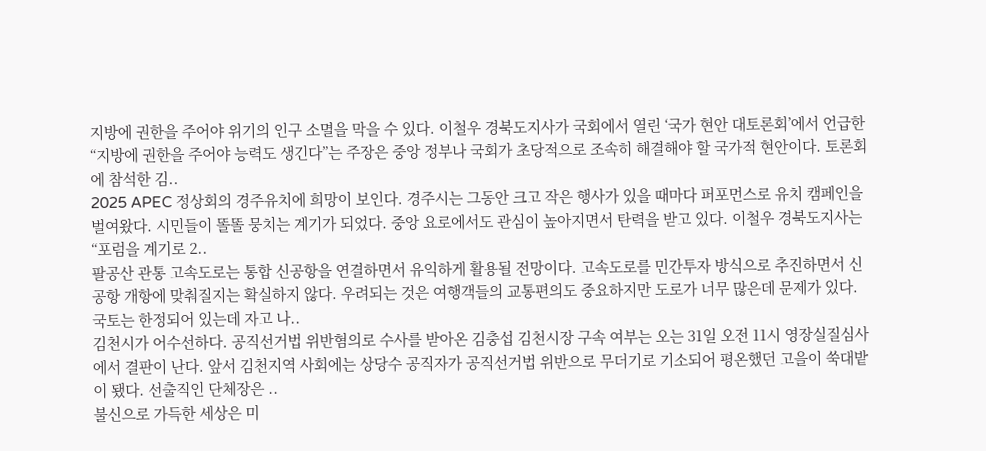지방에 권한을 주어야 위기의 인구 소멸을 막을 수 있다. 이철우 경북도지사가 국회에서 열린 ‘국가 현안 대토론회’에서 언급한 “지방에 권한을 주어야 능력도 생긴다”는 주장은 중앙 정부나 국회가 초당적으로 조속히 해결해야 할 국가적 현안이다. 토론회에 참석한 김..
2025 APEC 정상회의 경주유치에 희망이 보인다. 경주시는 그동안 크고 작은 행사가 있을 때마다 퍼포먼스로 유치 캠페인을 벌여왔다. 시민들이 똘똘 뭉치는 계기가 되었다. 중앙 요로에서도 관심이 높아지면서 탄력을 받고 있다. 이철우 경북도지사는 “포럼을 계기로 2..
팔공산 관통 고속도로는 통합 신공항을 연결하면서 유익하게 활용될 전망이다. 고속도로를 민간투자 방식으로 추진하면서 신공항 개항에 맞춰질지는 확실하지 않다. 우려되는 것은 여행객들의 교통편의도 중요하지만 도로가 너무 많은데 문제가 있다. 국토는 한정되어 있는데 자고 나..
김천시가 어수선하다. 공직선거법 위반혐의로 수사를 받아온 김충섭 김천시장 구속 여부는 오는 31일 오전 11시 영장실질심사에서 결판이 난다. 앞서 김천지역 사회에는 상당수 공직자가 공직선거법 위반으로 무더기로 기소되어 평온했던 고을이 쑥대밭이 됐다. 선출직인 단체장은 ..
불신으로 가득한 세상은 미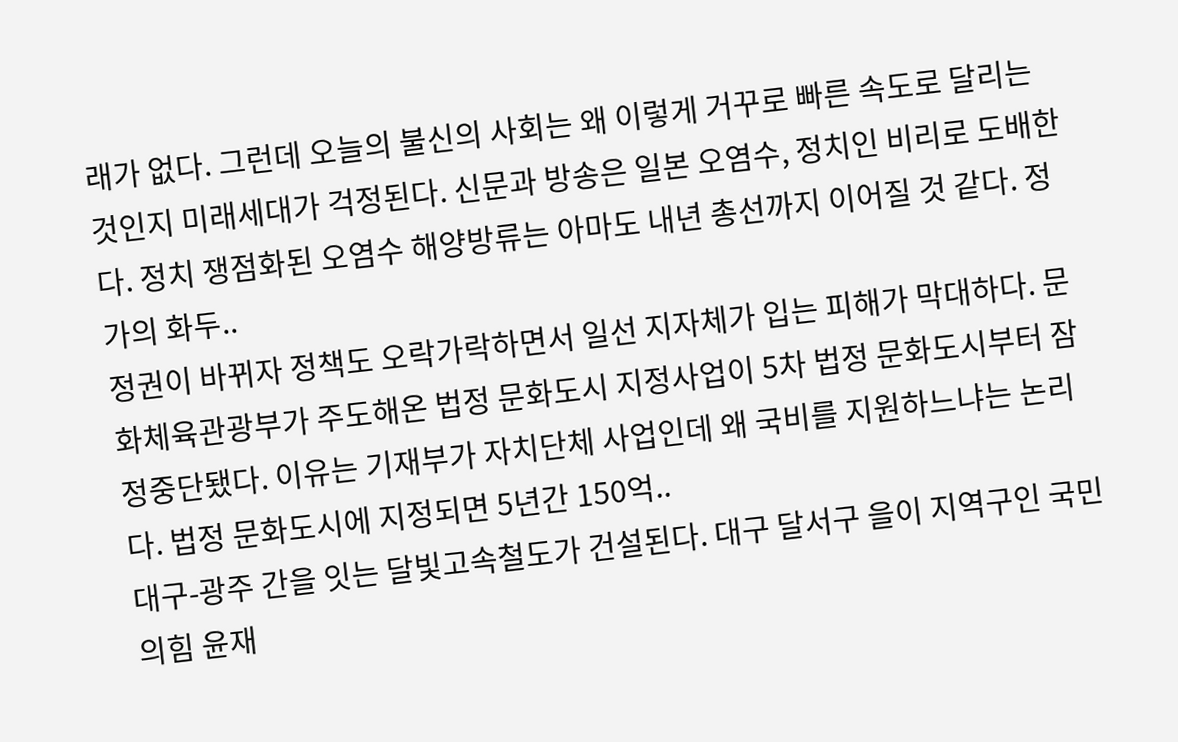래가 없다. 그런데 오늘의 불신의 사회는 왜 이렇게 거꾸로 빠른 속도로 달리는 것인지 미래세대가 걱정된다. 신문과 방송은 일본 오염수, 정치인 비리로 도배한다. 정치 쟁점화된 오염수 해양방류는 아마도 내년 총선까지 이어질 것 같다. 정가의 화두..
정권이 바뀌자 정책도 오락가락하면서 일선 지자체가 입는 피해가 막대하다. 문화체육관광부가 주도해온 법정 문화도시 지정사업이 5차 법정 문화도시부터 잠정중단됐다. 이유는 기재부가 자치단체 사업인데 왜 국비를 지원하느냐는 논리다. 법정 문화도시에 지정되면 5년간 150억..
대구-광주 간을 잇는 달빛고속철도가 건설된다. 대구 달서구 을이 지역구인 국민의힘 윤재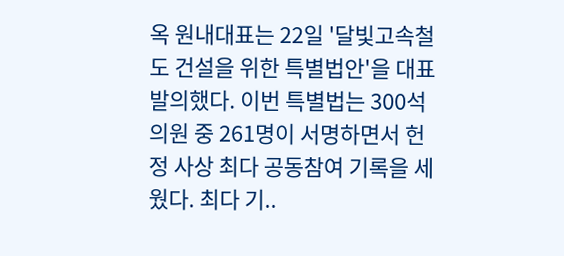옥 원내대표는 22일 '달빛고속철도 건설을 위한 특별법안'을 대표 발의했다. 이번 특별법는 300석 의원 중 261명이 서명하면서 헌정 사상 최다 공동참여 기록을 세웠다. 최다 기..